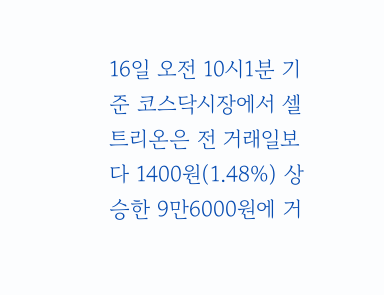16일 오전 10시1분 기준 코스닥시장에서 셀트리온은 전 거래일보다 1400원(1.48%) 상승한 9만6000원에 거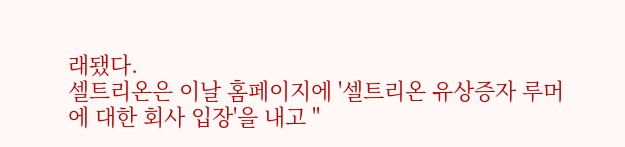래됐다.
셀트리온은 이날 홈페이지에 '셀트리온 유상증자 루머에 대한 회사 입장'을 내고 "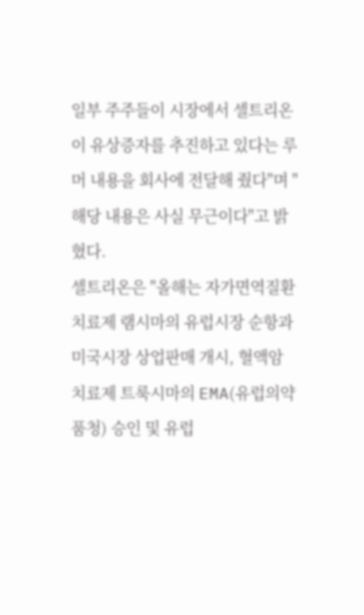일부 주주들이 시장에서 셀트리온이 유상증자를 추진하고 있다는 루머 내용을 회사에 전달해 줬다"며 "해당 내용은 사실 무근이다"고 밝혔다.
셀트리온은 "올해는 자가면역질환 치료제 램시마의 유럽시장 순항과 미국시장 상업판매 개시, 혈액암 치료제 트룩시마의 EMA(유럽의약품청) 승인 및 유럽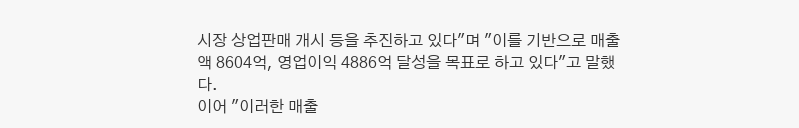시장 상업판매 개시 등을 추진하고 있다"며 "이를 기반으로 매출액 8604억, 영업이익 4886억 달성을 목표로 하고 있다"고 말했다.
이어 "이러한 매출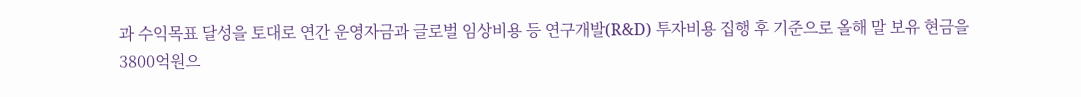과 수익목표 달성을 토대로 연간 운영자금과 글로벌 임상비용 등 연구개발(R&D) 투자비용 집행 후 기준으로 올해 말 보유 현금을 3800억원으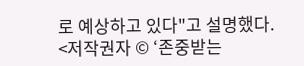로 예상하고 있다"고 설명했다.
<저작권자 © ‘존중받는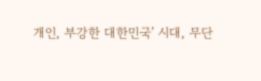개인, 부강한 대한민국’ 시대, 무단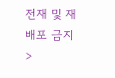전재 및 재배포 금지>